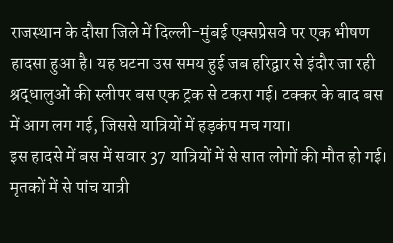राजस्थान के दौसा जिले में दिल्ली-मुंबई एक्सप्रेसवे पर एक भीषण हादसा हुआ है। यह घटना उस समय हुई जब हरिद्वार से इंदौर जा रही श्रद्धालुओं की स्लीपर बस एक ट्रक से टकरा गई। टक्कर के बाद बस में आग लग गई, जिससे यात्रियों में हड़कंप मच गया।
इस हादसे में बस में सवार 37 यात्रियों में से सात लोगों की मौत हो गई। मृतकों में से पांच यात्री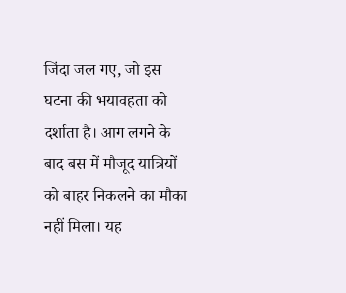जिंदा जल गए, जो इस घटना की भयावहता को दर्शाता है। आग लगने के बाद बस में मौजूद यात्रियों को बाहर निकलने का मौका नहीं मिला। यह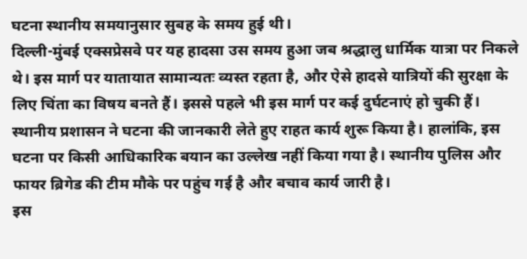घटना स्थानीय समयानुसार सुबह के समय हुई थी।
दिल्ली-मुंबई एक्सप्रेसवे पर यह हादसा उस समय हुआ जब श्रद्धालु धार्मिक यात्रा पर निकले थे। इस मार्ग पर यातायात सामान्यतः व्यस्त रहता है, और ऐसे हादसे यात्रियों की सुरक्षा के लिए चिंता का विषय बनते हैं। इससे पहले भी इस मार्ग पर कई दुर्घटनाएं हो चुकी हैं।
स्थानीय प्रशासन ने घटना की जानकारी लेते हुए राहत कार्य शुरू किया है। हालांकि, इस घटना पर किसी आधिकारिक बयान का उल्लेख नहीं किया गया है। स्थानीय पुलिस और फायर ब्रिगेड की टीम मौके पर पहुंच गई है और बचाव कार्य जारी है।
इस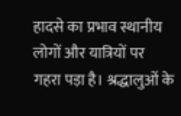हादसे का प्रभाव स्थानीय लोगों और यात्रियों पर गहरा पड़ा है। श्रद्धालुओं के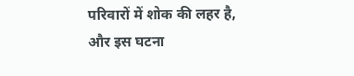परिवारों में शोक की लहर है, और इस घटना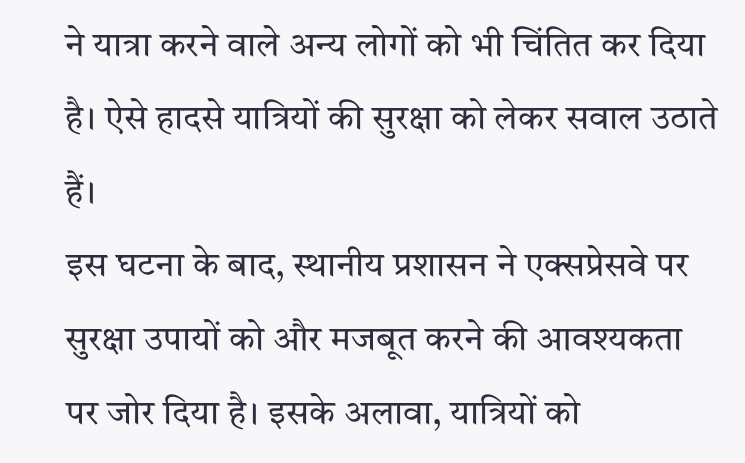ने यात्रा करने वाले अन्य लोगों को भी चिंतित कर दिया है। ऐसे हादसे यात्रियों की सुरक्षा को लेकर सवाल उठाते हैं।
इस घटना के बाद, स्थानीय प्रशासन ने एक्सप्रेसवे पर सुरक्षा उपायों को और मजबूत करने की आवश्यकता पर जोर दिया है। इसके अलावा, यात्रियों को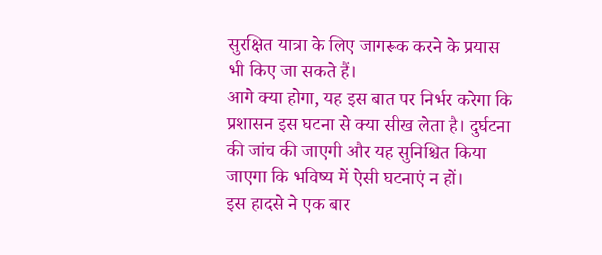सुरक्षित यात्रा के लिए जागरूक करने के प्रयास भी किए जा सकते हैं।
आगे क्या होगा, यह इस बात पर निर्भर करेगा कि प्रशासन इस घटना से क्या सीख लेता है। दुर्घटना की जांच की जाएगी और यह सुनिश्चित किया जाएगा कि भविष्य में ऐसी घटनाएं न हों।
इस हादसे ने एक बार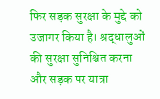फिर सड़क सुरक्षा के मुद्दे को उजागर किया है। श्रद्धालुओं की सुरक्षा सुनिश्चित करना और सड़क पर यात्रा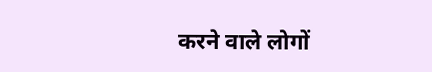करने वाले लोगों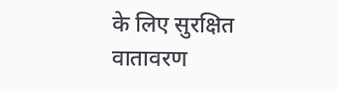के लिए सुरक्षित वातावरण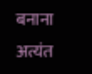बनाना अत्यंत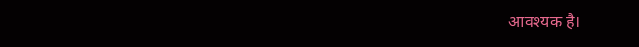आवश्यक है।